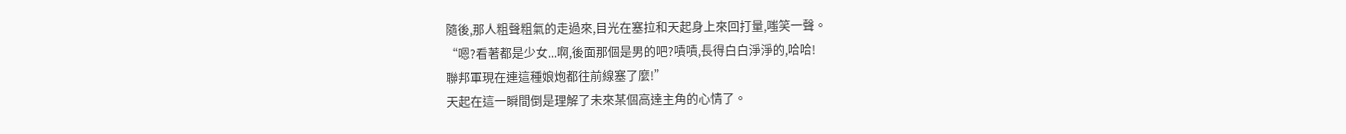隨後,那人粗聲粗氣的走過來,目光在塞拉和天起身上來回打量,嗤笑一聲。
“嗯?看著都是少女...啊,後面那個是男的吧?嘖嘖,長得白白淨淨的,哈哈!
聯邦軍現在連這種娘炮都往前線塞了麼!”
天起在這一瞬間倒是理解了未來某個高達主角的心情了。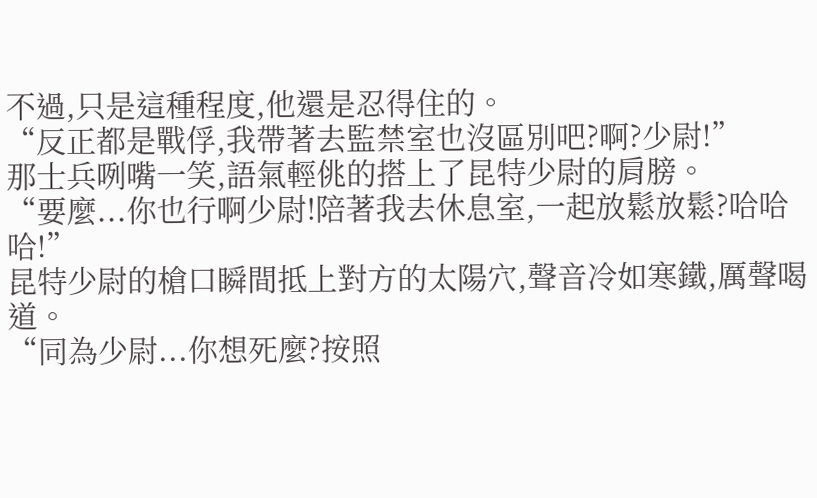不過,只是這種程度,他還是忍得住的。
“反正都是戰俘,我帶著去監禁室也沒區別吧?啊?少尉!”
那士兵咧嘴一笑,語氣輕佻的搭上了昆特少尉的肩膀。
“要麼...你也行啊少尉!陪著我去休息室,一起放鬆放鬆?哈哈哈!”
昆特少尉的槍口瞬間抵上對方的太陽穴,聲音冷如寒鐵,厲聲喝道。
“同為少尉...你想死麼?按照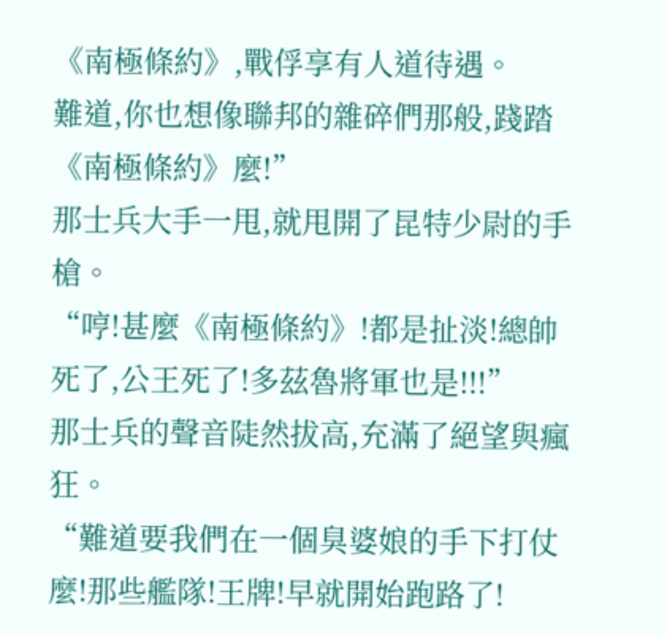《南極條約》,戰俘享有人道待遇。
難道,你也想像聯邦的雜碎們那般,踐踏《南極條約》麼!”
那士兵大手一甩,就甩開了昆特少尉的手槍。
“哼!甚麼《南極條約》!都是扯淡!總帥死了,公王死了!多茲魯將軍也是!!!”
那士兵的聲音陡然拔高,充滿了絕望與瘋狂。
“難道要我們在一個臭婆娘的手下打仗麼!那些艦隊!王牌!早就開始跑路了!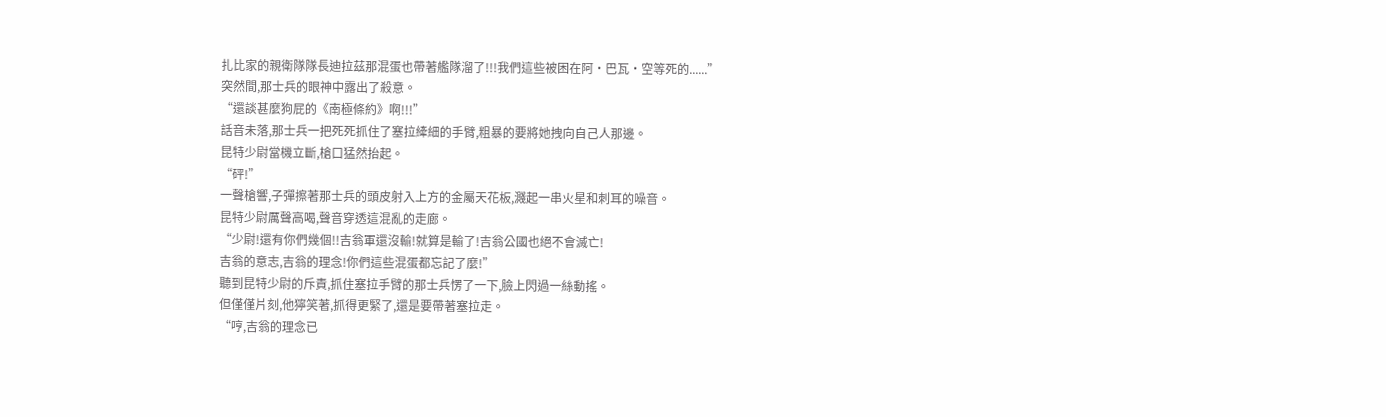扎比家的親衛隊隊長迪拉茲那混蛋也帶著艦隊溜了!!!我們這些被困在阿·巴瓦·空等死的......”
突然間,那士兵的眼神中露出了殺意。
“還談甚麼狗屁的《南極條約》啊!!!”
話音未落,那士兵一把死死抓住了塞拉縴細的手臂,粗暴的要將她拽向自己人那邊。
昆特少尉當機立斷,槍口猛然抬起。
“砰!”
一聲槍響,子彈擦著那士兵的頭皮射入上方的金屬天花板,濺起一串火星和刺耳的噪音。
昆特少尉厲聲高喝,聲音穿透這混亂的走廊。
“少尉!還有你們幾個!!吉翁軍還沒輸!就算是輸了!吉翁公國也絕不會滅亡!
吉翁的意志,吉翁的理念!你們這些混蛋都忘記了麼!”
聽到昆特少尉的斥責,抓住塞拉手臂的那士兵愣了一下,臉上閃過一絲動搖。
但僅僅片刻,他獰笑著,抓得更緊了,還是要帶著塞拉走。
“哼,吉翁的理念已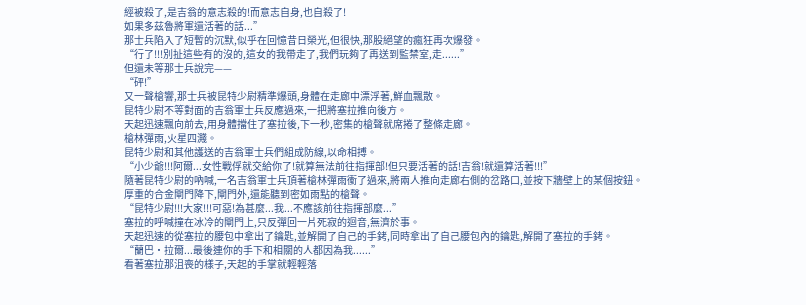經被殺了,是吉翁的意志殺的!而意志自身,也自殺了!
如果多茲魯將軍還活著的話...”
那士兵陷入了短暫的沉默,似乎在回憶昔日榮光,但很快,那股絕望的瘋狂再次爆發。
“行了!!!別扯這些有的沒的,這女的我帶走了,我們玩夠了再送到監禁室,走......”
但還未等那士兵說完——
“砰!”
又一聲槍響,那士兵被昆特少尉精準爆頭,身體在走廊中漂浮著,鮮血飄散。
昆特少尉不等對面的吉翁軍士兵反應過來,一把將塞拉推向後方。
天起迅速飄向前去,用身體擋住了塞拉後,下一秒,密集的槍聲就席捲了整條走廊。
槍林彈雨,火星四濺。
昆特少尉和其他護送的吉翁軍士兵們組成防線,以命相搏。
“小少爺!!!阿爾...女性戰俘就交給你了!就算無法前往指揮部!但只要活著的話!吉翁!就還算活著!!!”
隨著昆特少尉的吶喊,一名吉翁軍士兵頂著槍林彈雨衝了過來,將兩人推向走廊右側的岔路口,並按下牆壁上的某個按鈕。
厚重的合金閘門降下,閘門外,還能聽到密如雨點的槍聲。
“昆特少尉!!!大家!!!可惡!為甚麼...我...不應該前往指揮部麼...”
塞拉的呼喊撞在冰冷的閘門上,只反彈回一片死寂的迴音,無濟於事。
天起迅速的從塞拉的腰包中拿出了鑰匙,並解開了自己的手銬,同時拿出了自己腰包內的鑰匙,解開了塞拉的手銬。
“蘭巴·拉爾...最後連你的手下和相關的人都因為我......”
看著塞拉那沮喪的樣子,天起的手掌就輕輕落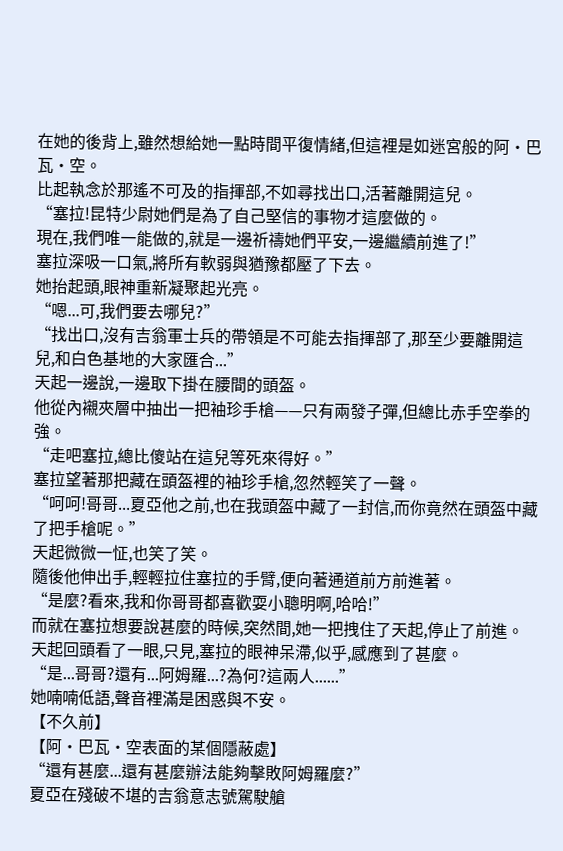在她的後背上,雖然想給她一點時間平復情緒,但這裡是如迷宮般的阿·巴瓦·空。
比起執念於那遙不可及的指揮部,不如尋找出口,活著離開這兒。
“塞拉!昆特少尉她們是為了自己堅信的事物才這麼做的。
現在,我們唯一能做的,就是一邊祈禱她們平安,一邊繼續前進了!”
塞拉深吸一口氣,將所有軟弱與猶豫都壓了下去。
她抬起頭,眼神重新凝聚起光亮。
“嗯...可,我們要去哪兒?”
“找出口,沒有吉翁軍士兵的帶領是不可能去指揮部了,那至少要離開這兒,和白色基地的大家匯合...”
天起一邊說,一邊取下掛在腰間的頭盔。
他從內襯夾層中抽出一把袖珍手槍——只有兩發子彈,但總比赤手空拳的強。
“走吧塞拉,總比傻站在這兒等死來得好。”
塞拉望著那把藏在頭盔裡的袖珍手槍,忽然輕笑了一聲。
“呵呵!哥哥...夏亞他之前,也在我頭盔中藏了一封信,而你竟然在頭盔中藏了把手槍呢。”
天起微微一怔,也笑了笑。
隨後他伸出手,輕輕拉住塞拉的手臂,便向著通道前方前進著。
“是麼?看來,我和你哥哥都喜歡耍小聰明啊,哈哈!”
而就在塞拉想要說甚麼的時候,突然間,她一把拽住了天起,停止了前進。
天起回頭看了一眼,只見,塞拉的眼神呆滯,似乎,感應到了甚麼。
“是...哥哥?還有...阿姆羅...?為何?這兩人......”
她喃喃低語,聲音裡滿是困惑與不安。
【不久前】
【阿·巴瓦·空表面的某個隱蔽處】
“還有甚麼...還有甚麼辦法能夠擊敗阿姆羅麼?”
夏亞在殘破不堪的吉翁意志號駕駛艙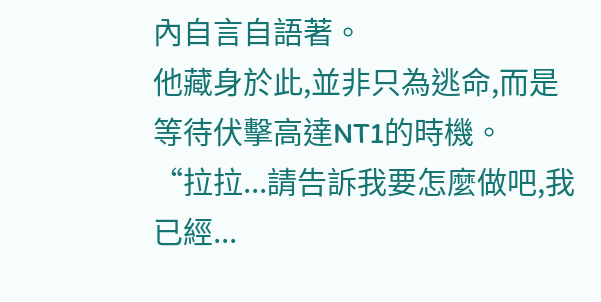內自言自語著。
他藏身於此,並非只為逃命,而是等待伏擊高達NT1的時機。
“拉拉...請告訴我要怎麼做吧,我已經...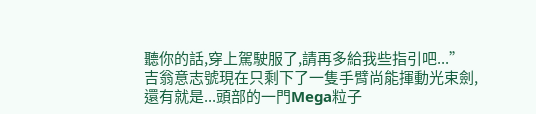聽你的話,穿上駕駛服了,請再多給我些指引吧...”
吉翁意志號現在只剩下了一隻手臂尚能揮動光束劍,還有就是...頭部的一門Mega粒子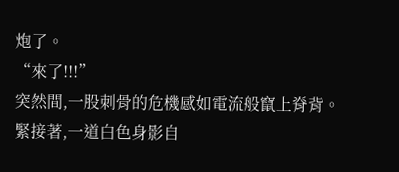炮了。
“來了!!!”
突然間,一股刺骨的危機感如電流般竄上脊背。
緊接著,一道白色身影自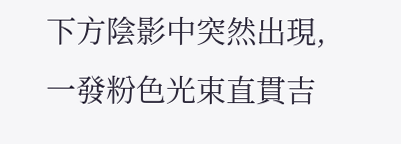下方陰影中突然出現,一發粉色光束直貫吉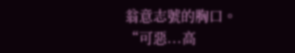翁意志號的胸口。
“可惡...高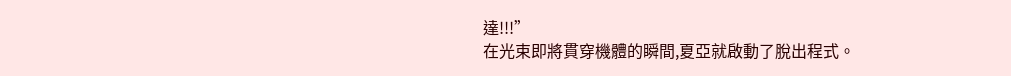達!!!”
在光束即將貫穿機體的瞬間,夏亞就啟動了脫出程式。